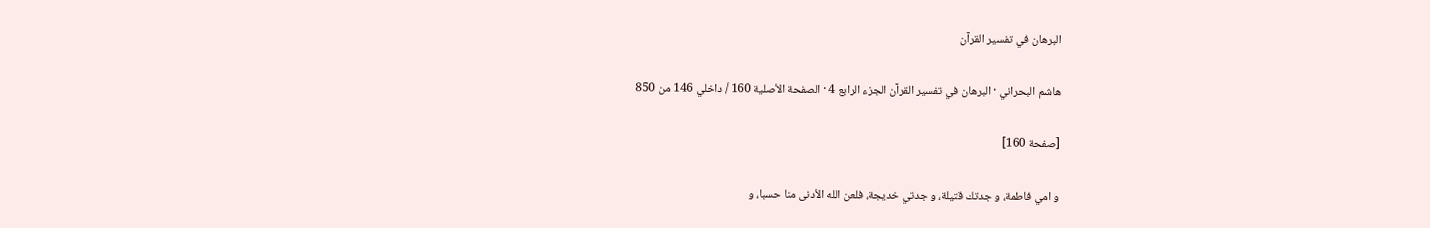البرهان في تفسير القرآن

هاشم البحراني · البرهان في تفسير القرآن الجزء الرابع 4 · الصفحة الأصلية 160 / داخلي 146 من 850

[صفحة 160]

و امي فاطمة، و جدتك قتيلة، و جدتي خديجة، فلعن الله الأدنى منا حسبا، و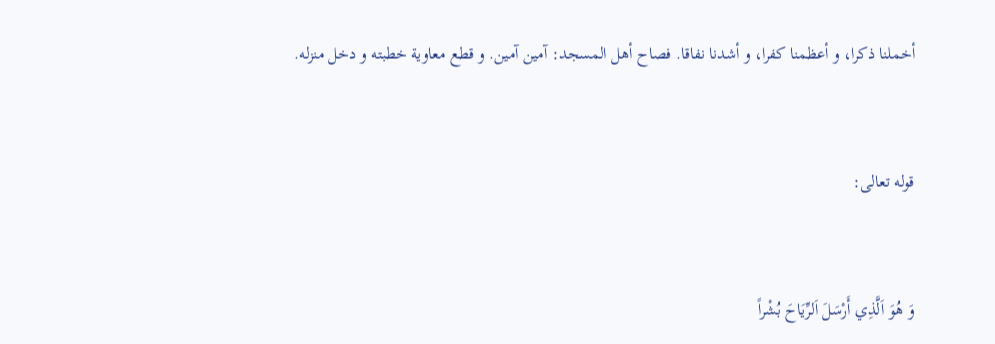أخملنا ذكرا، و أعظمنا كفرا، و أشدنا نفاقا. فصاح أهل المسجد: آمين آمين. و قطع معاوية خطبته و دخل منزله.


قوله تعالى:


وَ هُوَ اَلَّذِي أَرْسَلَ اَلرِّيَاحَ بُشْراً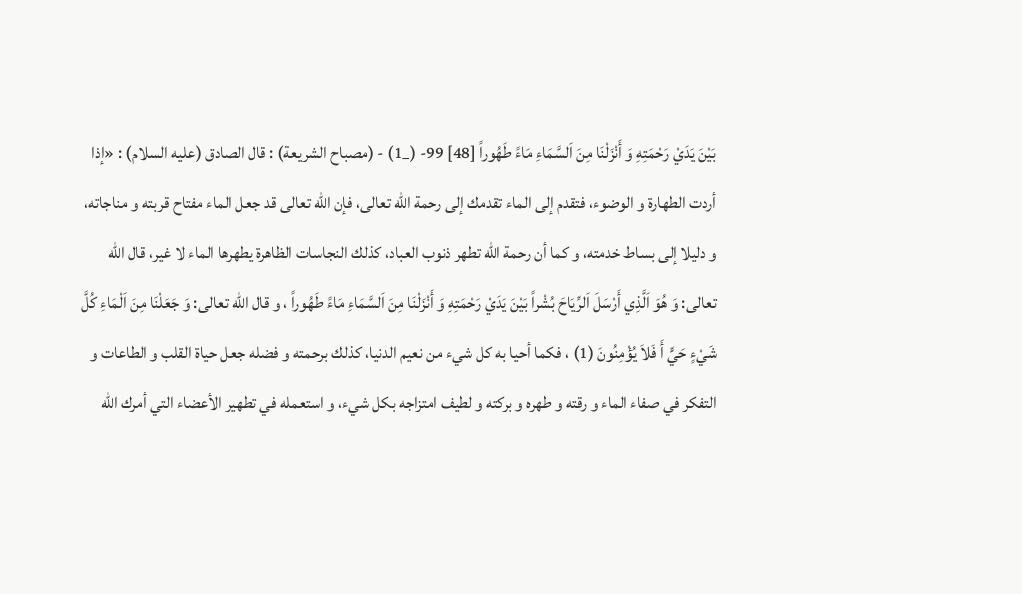بَيْنَ يَدَيْ رَحْمَتِهِ وَ أَنْزَلْنَا مِنَ اَلسَّمَاءِ مَاءً طَهُوراً [48] 99- (_1) - (مصباح الشريعة) : قال الصادق (عليه السلام) : «إذا أردت الطهارة و الوضوء، فتقدم إلى الماء تقدمك إلى رحمة الله تعالى، فإن الله تعالى قد جعل الماء مفتاح قربته و مناجاته، و دليلا إلى بساط خدمته، و كما أن رحمة الله تطهر ذنوب العباد، كذلك النجاسات الظاهرة يطهرها الماء لا غير، قال الله تعالى: وَ هُوَ اَلَّذِي أَرْسَلَ اَلرِّيَاحَ بُشْراً بَيْنَ يَدَيْ رَحْمَتِهِ وَ أَنْزَلْنَا مِنَ اَلسَّمَاءِ مَاءً طَهُوراً ، و قال الله تعالى: وَ جَعَلْنَا مِنَ اَلْمَاءِ كُلَّ شَيْءٍ حَيٍّ أَ فَلاَ يُؤْمِنُونَ (1) ، فكما أحيا به كل شيء من نعيم الدنيا، كذلك برحمته و فضله جعل حياة القلب و الطاعات و التفكر في صفاء الماء و رقته و طهره و بركته و لطيف امتزاجه بكل شيء، و استعمله في تطهير الأعضاء التي أمرك الله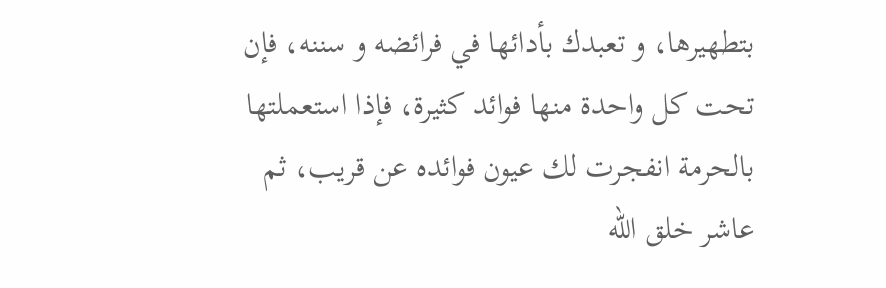بتطهيرها، و تعبدك بأدائها في فرائضه و سننه، فإن تحت كل واحدة منها فوائد كثيرة، فإذا استعملتها بالحرمة انفجرت لك عيون فوائده عن قريب، ثم عاشر خلق الله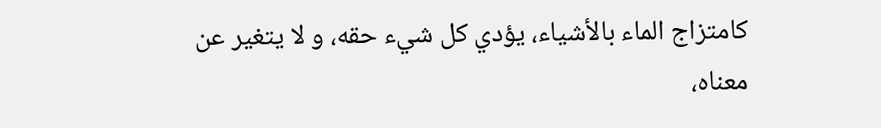كامتزاج الماء بالأشياء، يؤدي كل شيء حقه، و لا يتغير عن معناه،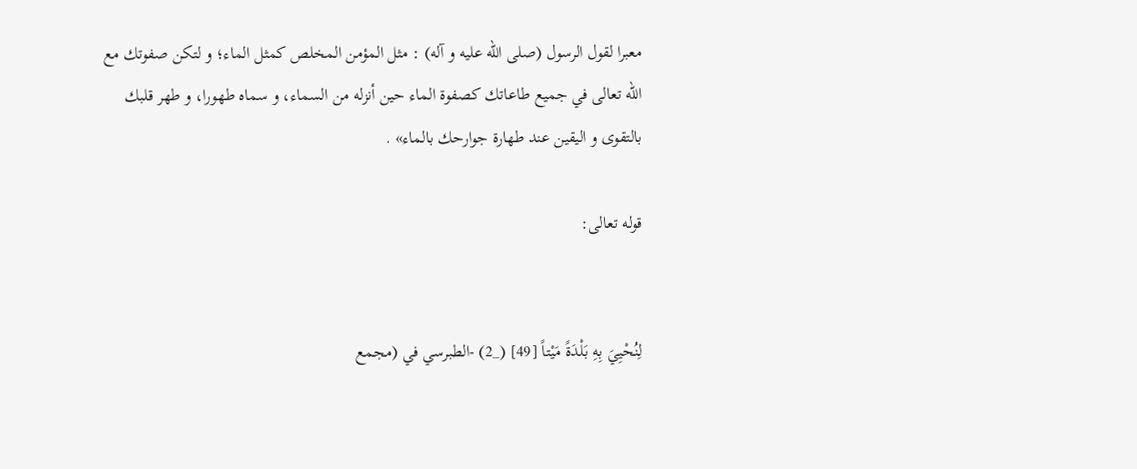معبرا لقول الرسول (صلى الله عليه و آله) : مثل المؤمن المخلص كمثل الماء؛ و لتكن صفوتك مع الله تعالى في جميع طاعاتك كصفوة الماء حين أنزله من السماء، و سماه طهورا، و طهر قلبك بالتقوى و اليقين عند طهارة جوارحك بالماء» .

قوله تعالى:


لِنُحْيِيَ بِهِ بَلْدَةً مَيْتاً [49] (_2) -الطبرسي في (مجمع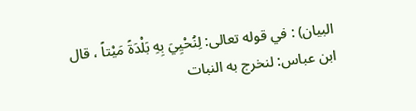البيان) : في قوله تعالى: لِنُحْيِيَ بِهِ بَلْدَةً مَيْتاً ، قال ابن عباس: لنخرج به النبات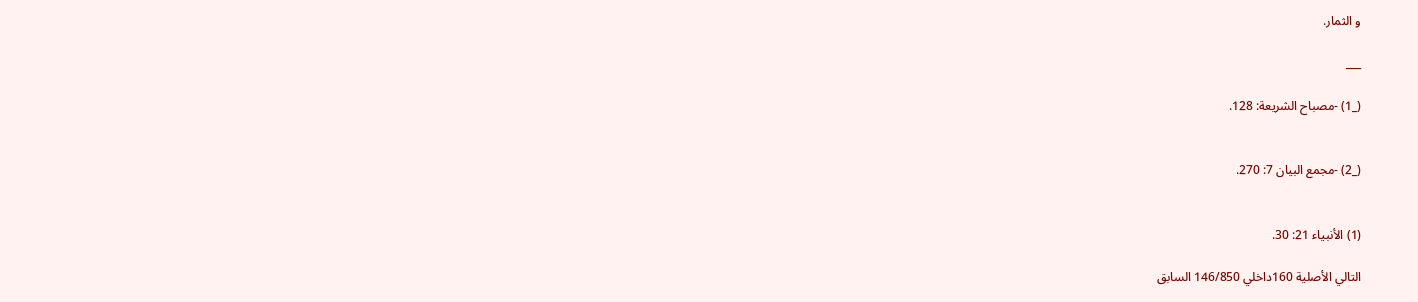و الثمار.

___

(_1) -مصباح الشريعة: 128.


(_2) -مجمع البيان 7: 270.


(1) الأنبياء 21: 30.

التالي الأصلية 160داخلي 146/850 السابق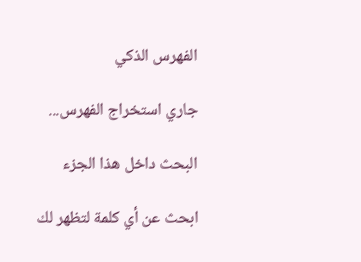الفهرس الذكي

جاري استخراج الفهرس...

البحث داخل هذا الجزء

ابحث عن أي كلمة لتظهر لك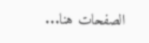الصفحات هنا...